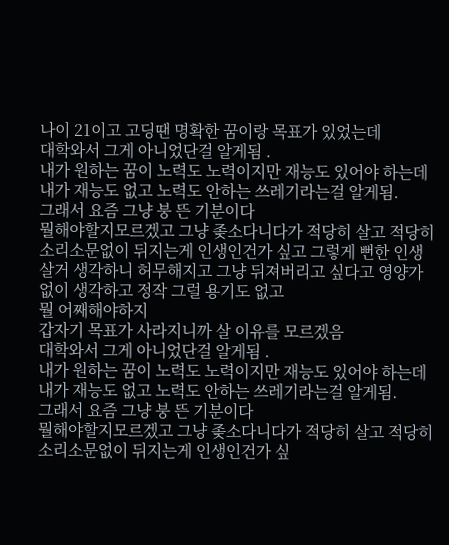나이 21이고 고딩땐 명확한 꿈이랑 목표가 있었는데
대학와서 그게 아니었단걸 알게됨 .
내가 원하는 꿈이 노력도 노력이지만 재능도 있어야 하는데
내가 재능도 없고 노력도 안하는 쓰레기라는걸 알게됨.
그래서 요즘 그냥 붕 뜬 기분이다
뭘해야할지모르겠고 그냥 좆소다니다가 적당히 살고 적당히 소리소문없이 뒤지는게 인생인건가 싶고 그렇게 뻔한 인생 살거 생각하니 허무해지고 그냥 뒤져버리고 싶다고 영양가 없이 생각하고 정작 그럴 용기도 없고
뭘 어째해야하지
갑자기 목표가 사라지니까 살 이유를 모르겠음
대학와서 그게 아니었단걸 알게됨 .
내가 원하는 꿈이 노력도 노력이지만 재능도 있어야 하는데
내가 재능도 없고 노력도 안하는 쓰레기라는걸 알게됨.
그래서 요즘 그냥 붕 뜬 기분이다
뭘해야할지모르겠고 그냥 좆소다니다가 적당히 살고 적당히 소리소문없이 뒤지는게 인생인건가 싶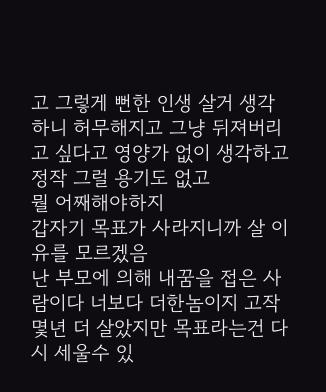고 그렇게 뻔한 인생 살거 생각하니 허무해지고 그냥 뒤져버리고 싶다고 영양가 없이 생각하고 정작 그럴 용기도 없고
뭘 어째해야하지
갑자기 목표가 사라지니까 살 이유를 모르겠음
난 부모에 의해 내꿈을 접은 사람이다 너보다 더한놈이지 고작 몇년 더 살았지만 목표라는건 다시 세울수 있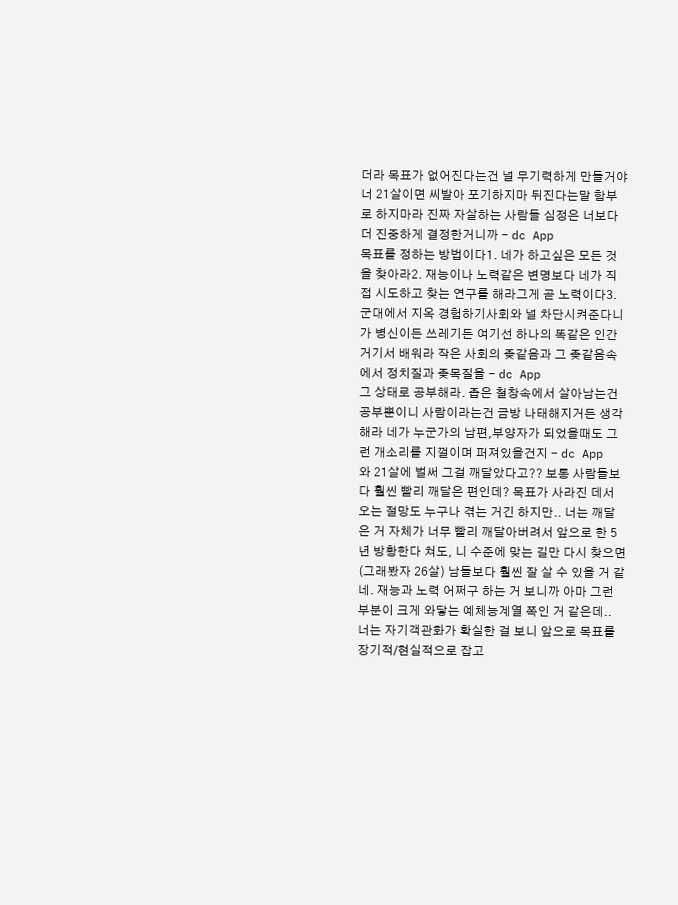더라 목표가 없어진다는건 널 무기력하게 만들거야 너 21살이면 씨발아 포기하지마 뒤진다는말 함부로 하지마라 진짜 자살하는 사람들 심정은 너보다 더 진중하게 결정한거니까 - dc App
목표를 정하는 방법이다1. 네가 하고싶은 모든 것을 찾아라2. 재능이나 노력같은 변명보다 네가 직접 시도하고 찾는 연구를 해라그게 곧 노력이다3. 군대에서 지옥 경험하기사회와 널 차단시켜준다니가 병신이든 쓰레기든 여기선 하나의 똑같은 인간거기서 배워라 작은 사회의 좆같음과 그 좆같음속에서 정치질과 좆목질을 - dc App
그 상태로 공부해라. 좁은 철창속에서 살아남는건 공부뿐이니 사람이라는건 금방 나태해지거든 생각해라 네가 누군가의 남편,부양자가 되었을때도 그런 개소리를 지껄이며 퍼져있을건지 - dc App
와 21살에 벌써 그걸 깨달았다고?? 보통 사람들보다 훨씬 빨리 깨달은 편인데? 목표가 사라진 데서 오는 절망도 누구나 겪는 거긴 하지만.. 너는 깨달은 거 자체가 너무 빨리 깨달아버려서 앞으로 한 5년 방황한다 쳐도, 니 수준에 맞는 길만 다시 찾으면 (그래봤자 26살) 남들보다 훨씬 잘 살 수 있을 거 같네. 재능과 노력 어쩌구 하는 거 보니까 아마 그런 부분이 크게 와닿는 예체능계열 쪽인 거 같은데.. 너는 자기객관화가 확실한 걸 보니 앞으로 목표를 장기적/현실적으로 잡고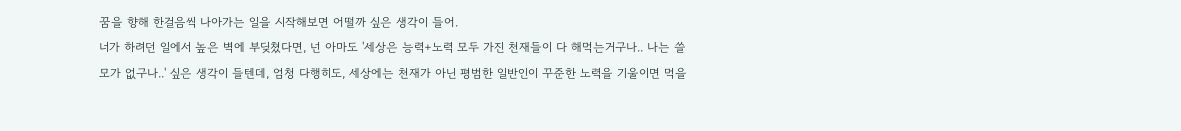꿈을 향해 한걸음씩 나아가는 일을 시작해보면 어떨까 싶은 생각이 들어.
너가 하려던 일에서 높은 벽에 부딪쳤다면, 넌 아마도 '세상은 능력+노력 모두 가진 천재들이 다 해먹는거구나.. 나는 쓸모가 없구나..' 싶은 생각이 들텐데, 엄청 다행히도, 세상에는 천재가 아닌 평범한 일반인이 꾸준한 노력을 기울이면 먹을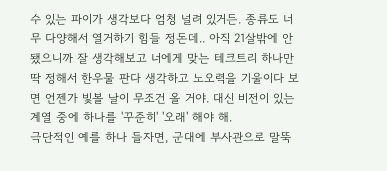수 있는 파이가 생각보다 엄청 널려 있거든. 종류도 너무 다양해서 열거하기 힘들 정돈데.. 아직 21살밖에 안됐으니까 잘 생각해보고 너에게 맞는 테크트리 하나만 딱 정해서 한우물 판다 생각하고 노오력을 기울이다 보면 언젠가 빛볼 날이 무조건 올 거야. 대신 비전이 있는 계열 중에 하나를 '꾸준히' '오래' 해야 해.
극단적인 예를 하나 들자면, 군대에 부사관으로 말뚝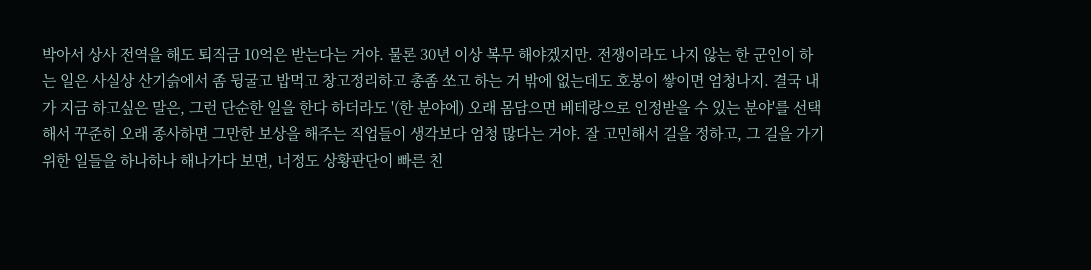박아서 상사 전역을 해도 퇴직금 10억은 받는다는 거야. 물론 30년 이상 복무 해야겠지만. 전쟁이라도 나지 않는 한 군인이 하는 일은 사실상 산기슭에서 좀 뒹굴고 밥먹고 창고정리하고 총좀 쏘고 하는 거 밖에 없는데도 호봉이 쌓이면 엄청나지. 결국 내가 지금 하고싶은 말은, 그런 단순한 일을 한다 하더라도 '(한 분야에) 오래 몸담으면 베테랑으로 인정받을 수 있는 분야'를 선택해서 꾸준히 오래 종사하면 그만한 보상을 해주는 직업들이 생각보다 엄청 많다는 거야. 잘 고민해서 길을 정하고, 그 길을 가기 위한 일들을 하나하나 해나가다 보면, 너정도 상황판단이 빠른 친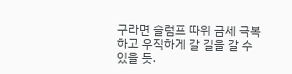구라면 슬럼프 따위 금세 극복하고 우직하게 갈 길을 갈 수 있을 듯.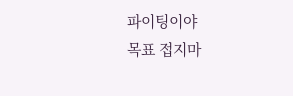파이팅이야
목표 접지마